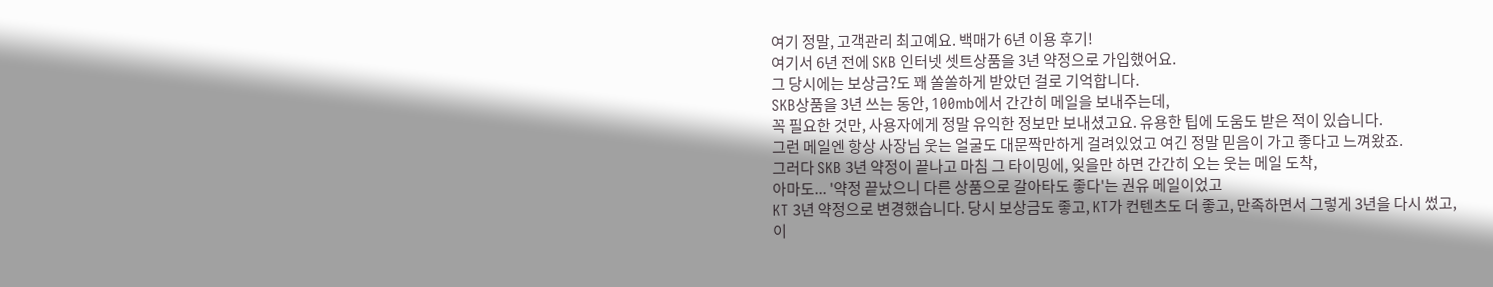여기 정말, 고객관리 최고예요. 백매가 6년 이용 후기!
여기서 6년 전에 SKB 인터넷 셋트상품을 3년 약정으로 가입했어요.
그 당시에는 보상금?도 꽤 쏠쏠하게 받았던 걸로 기억합니다.
SKB상품을 3년 쓰는 동안, 100mb에서 간간히 메일을 보내주는데,
꼭 필요한 것만, 사용자에게 정말 유익한 정보만 보내셨고요. 유용한 팁에 도움도 받은 적이 있습니다.
그런 메일엔 항상 사장님 웃는 얼굴도 대문짝만하게 걸려있었고 여긴 정말 믿음이 가고 좋다고 느껴왔죠.
그러다 SKB 3년 약정이 끝나고 마침 그 타이밍에, 잊을만 하면 간간히 오는 웃는 메일 도착,
아마도... '약정 끝났으니 다른 상품으로 갈아타도 좋다'는 권유 메일이었고
KT 3년 약정으로 변경했습니다. 당시 보상금도 좋고, KT가 컨텐츠도 더 좋고, 만족하면서 그렇게 3년을 다시 썼고,
이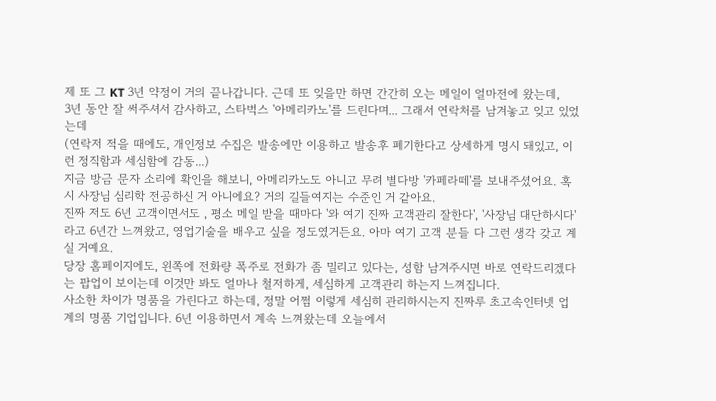제 또 그 KT 3년 약정이 거의 끝나갑니다. 근데 또 잊을만 하면 간간히 오는 메일이 얼마전에 왔는데,
3년 동안 잘 써주셔서 감사하고, 스타벅스 '아메리카노'를 드린다며... 그래서 연락처를 남겨놓고 잊고 있었는데
(연락저 적을 때에도, 개인정보 수집은 발송에만 이용하고 발송후 폐기한다고 상세하게 명시 돼있고, 이런 정직함과 세심함에 감동...)
지금 방금 문자 소리에 확인을 해보니, 아메리카노도 아니고 무려 별다방 '카페라떼'를 보내주셨어요. 혹시 사장님 심리학 전공하신 거 아니에요? 거의 길들여지는 수준인 거 같아요.
진짜 저도 6년 고객이면서도 , 평소 메일 받을 때마다 '와 여기 진짜 고객관리 잘한다', '사장님 대단하시다'라고 6년간 느껴왔고, 영업기술을 배우고 싶을 정도였거든요. 아마 여기 고객 분들 다 그런 생각 갖고 계실 거예요.
당장 홈페이지에도, 왼쪽에 전화량 폭주로 전화가 좀 밀리고 있다는, 성함 남겨주시면 바로 연락드리겠다는 팝업이 보이는데 이것만 봐도 얼마나 철저하게, 세심하게 고객관리 하는지 느껴집니다.
사소한 차이가 명품을 가린다고 하는데, 정말 어쩜 이렇게 세심히 관리하시는지 진짜루 초고속인터넷 업계의 명품 기업입니다. 6년 이용하면서 계속 느껴왔는데 오늘에서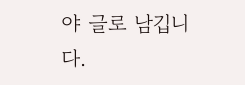야 글로 남깁니다.